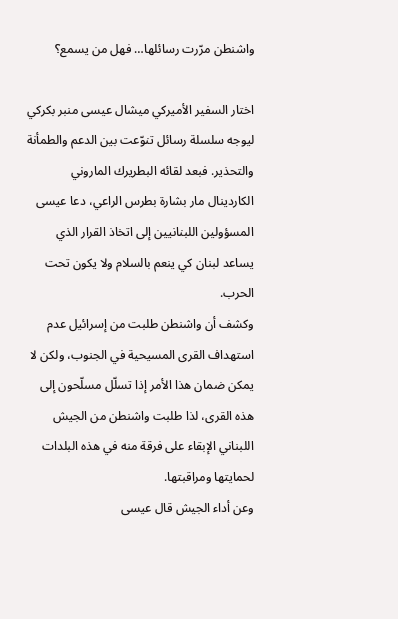واشنطن مرّرت رسائلها… فهل من يسمع؟

اختار السفير الأميركي ميشال عيسى منبر بكركي ليوجه سلسلة رسائل تنوّعت بين الدعم والطمأنة والتحذير. فبعد لقائه البطريرك الماروني الكاردينال مار بشارة بطرس الراعي، دعا عيسى المسؤولين اللبنانيين إلى اتخاذ القرار الذي يساعد لبنان كي ينعم بالسلام ولا يكون تحت الحرب.
وكشف أن واشنطن طلبت من إسرائيل عدم استهداف القرى المسيحية في الجنوب، ولكن لا يمكن ضمان هذا الأمر إذا تسلّل مسلّحون إلى هذه القرى، لذا طلبت واشنطن من الجيش اللبناني الإبقاء على فرقة منه في هذه البلدات لحمايتها ومراقبتها.
وعن أداء الجيش قال عيسى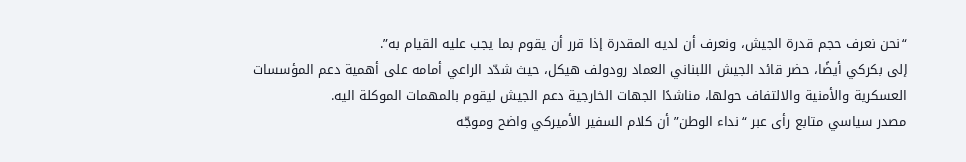“نحن نعرف حجم قدرة الجيش، ونعرف أن لديه المقدرة إذا قرر أن يقوم بما يجب عليه القيام به”.
إلى بكركي أيضًا، حضر قائد الجيش اللبناني العماد رودولف هيكل، حيث شدّد الراعي أمامه على أهمية دعم المؤسسات العسكرية والأمنية والالتفاف حولها، مناشدًا الجهات الخارجية دعم الجيش ليقوم بالمهمات الموكلة اليه.
مصدر سياسي متابع رأى عبر “نداء الوطن” أن كلام السفير الأميركي واضح وموجّه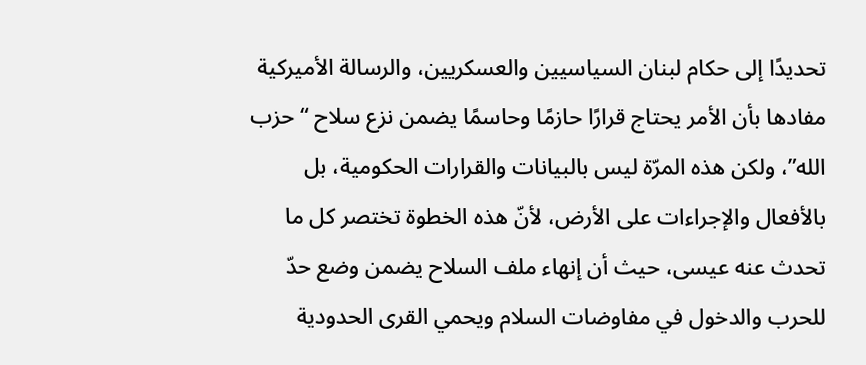تحديدًا إلى حكام لبنان السياسيين والعسكريين، والرسالة الأميركية مفادها بأن الأمر يحتاج قرارًا حازمًا وحاسمًا يضمن نزع سلاح “حزب الله”، ولكن هذه المرّة ليس بالبيانات والقرارات الحكومية، بل بالأفعال والإجراءات على الأرض، لأنّ هذه الخطوة تختصر كل ما تحدث عنه عيسى، حيث أن إنهاء ملف السلاح يضمن وضع حدّ للحرب والدخول في مفاوضات السلام ويحمي القرى الحدودية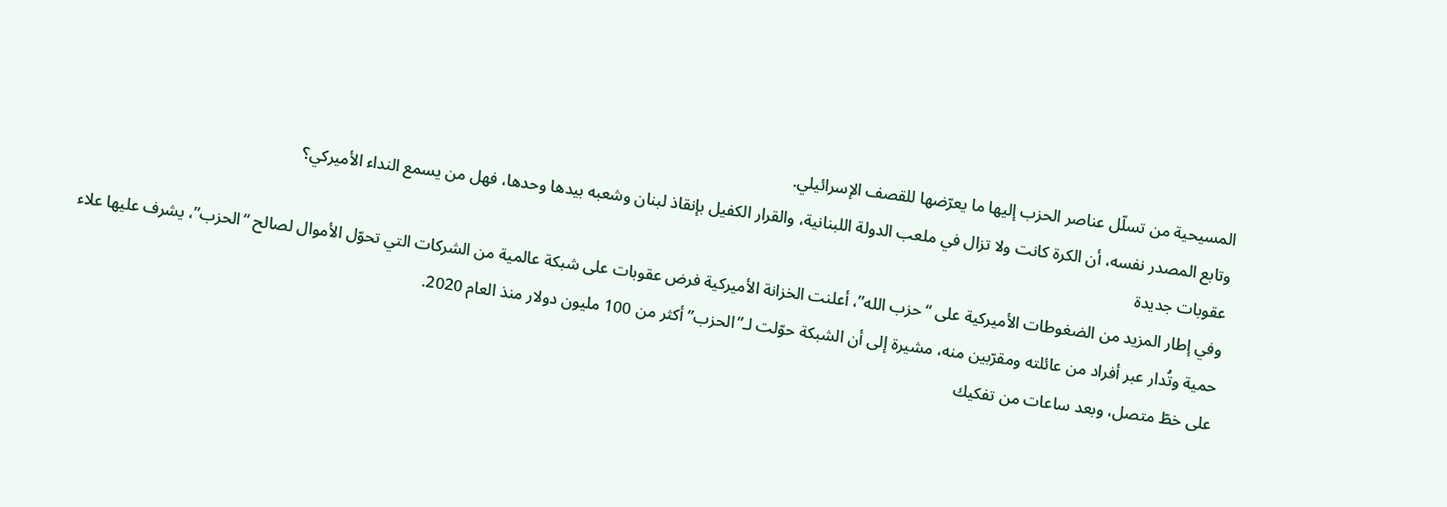المسيحية من تسلّل عناصر الحزب إليها ما يعرّضها للقصف الإسرائيلي.
وتابع المصدر نفسه، أن الكرة كانت ولا تزال في ملعب الدولة اللبنانية، والقرار الكفيل بإنقاذ لبنان وشعبه بيدها وحدها، فهل من يسمع النداء الأميركي؟
عقوبات جديدة
وفي إطار المزيد من الضغوطات الأميركية على “حزب الله”، أعلنت الخزانة الأميركية فرض عقوبات على شبكة عالمية من الشركات التي تحوّل الأموال لصالح “الحزب”، يشرف عليها علاء حمية وتُدار عبر أفراد من عائلته ومقرّبين منه، مشيرة إلى أن الشبكة حوّلت لـ”الحزب” أكثر من 100 مليون دولار منذ العام 2020.
على خطّ متصل، وبعد ساعات من تفكيك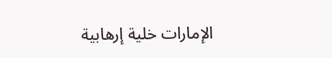الإمارات خلية إرهابية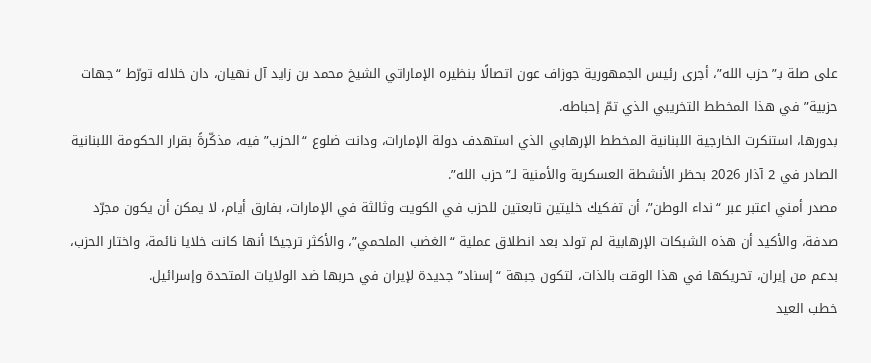على صلة بـ”حزب الله”، أجرى رئيس الجمهورية جوزاف عون اتصالًا بنظيره الإماراتي الشيخ محمد بن زايد آل نهيان، دان خلاله تورّط “جهات حزبية” في هذا المخطط التخريبي الذي تمّ إحباطه.
بدورها، استنكرت الخارجية اللبنانية المخطط الإرهابي الذي استهدف دولة الإمارات، ودانت ضلوع “الحزب” فيه، مذكّرةً بقرار الحكومة اللبنانية الصادر في 2 آذار 2026 بحظر الأنشطة العسكرية والأمنية لـ”حزب الله”.
مصدر أمني اعتبر عبر “نداء الوطن”، أن تفكيك خليتين تابعتين للحزب في الكويت وثالثة في الإمارات، بفارق أيام، لا يمكن أن يكون مجرّد صدفة، والأكيد أن هذه الشبكات الإرهابية لم تولد بعد انطلاق عملية “الغضب الملحمي”، والأكثر ترجيحًا أنها كانت خلايا نائمة، واختار الحزب، بدعم من إيران، تحريكها في هذا الوقت بالذات، لتكون جبهة “إسناد” جديدة لإيران في حربها ضد الولايات المتحدة وإسرائيل.
خطب العيد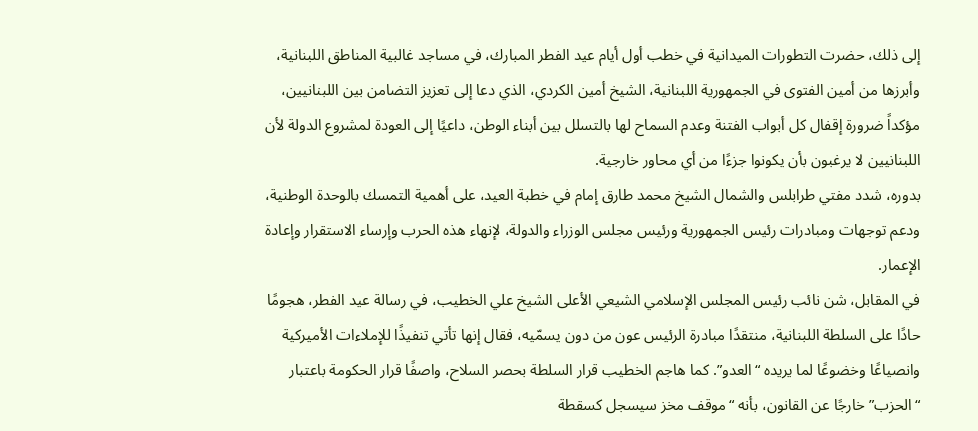إلى ذلك، حضرت التطورات الميدانية في خطب أول أيام عيد الفطر المبارك، في مساجد غالبية المناطق اللبنانية، وأبرزها من أمين الفتوى في الجمهورية اللبنانية، الشيخ أمين الكردي، الذي دعا إلى تعزيز التضامن بين اللبنانيين، مؤكداً ضرورة إقفال كل أبواب الفتنة وعدم السماح لها بالتسلل بين أبناء الوطن، داعيًا إلى العودة لمشروع الدولة لأن اللبنانيين لا يرغبون بأن يكونوا جزءًا من أي محاور خارجية.
بدوره، شدد مفتي طرابلس والشمال الشيخ محمد طارق إمام في خطبة العيد، على أهمية التمسك بالوحدة الوطنية، ودعم توجهات ومبادرات رئيس الجمهورية ورئيس مجلس الوزراء والدولة، لإنهاء هذه الحرب وإرساء الاستقرار وإعادة الإعمار.
في المقابل، شن نائب رئيس المجلس الإسلامي الشيعي الأعلى الشيخ علي الخطيب، في رسالة عيد الفطر، هجومًا حادًا على السلطة اللبنانية، منتقدًا مبادرة الرئيس عون من دون يسمّيه، فقال إنها تأتي تنفيذًا للإملاءات الأميركية وانصياعًا وخضوعًا لما يريده “العدو”. كما هاجم الخطيب قرار السلطة بحصر السلاح، واصفًا قرار الحكومة باعتبار “الحزب” خارجًا عن القانون، بأنه “موقف مخز سيسجل كسقطة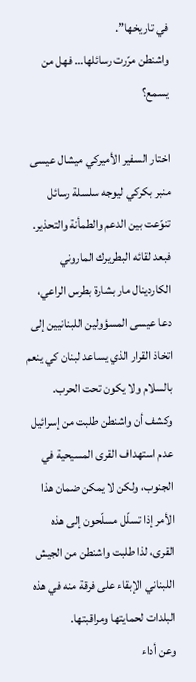في تاريخها”.
واشنطن مرّرت رسائلها… فهل من يسمع؟

اختار السفير الأميركي ميشال عيسى منبر بكركي ليوجه سلسلة رسائل تنوّعت بين الدعم والطمأنة والتحذير. فبعد لقائه البطريرك الماروني الكاردينال مار بشارة بطرس الراعي، دعا عيسى المسؤولين اللبنانيين إلى اتخاذ القرار الذي يساعد لبنان كي ينعم بالسلام ولا يكون تحت الحرب.
وكشف أن واشنطن طلبت من إسرائيل عدم استهداف القرى المسيحية في الجنوب، ولكن لا يمكن ضمان هذا الأمر إذا تسلّل مسلّحون إلى هذه القرى، لذا طلبت واشنطن من الجيش اللبناني الإبقاء على فرقة منه في هذه البلدات لحمايتها ومراقبتها.
وعن أداء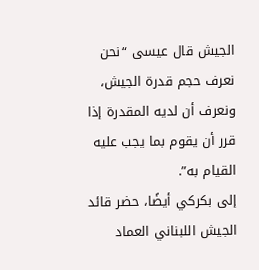الجيش قال عيسى “نحن نعرف حجم قدرة الجيش، ونعرف أن لديه المقدرة إذا قرر أن يقوم بما يجب عليه القيام به”.
إلى بكركي أيضًا، حضر قائد الجيش اللبناني العماد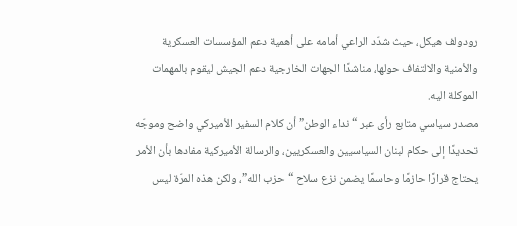رودولف هيكل، حيث شدّد الراعي أمامه على أهمية دعم المؤسسات العسكرية والأمنية والالتفاف حولها، مناشدًا الجهات الخارجية دعم الجيش ليقوم بالمهمات الموكلة اليه.
مصدر سياسي متابع رأى عبر “نداء الوطن” أن كلام السفير الأميركي واضح وموجّه تحديدًا إلى حكام لبنان السياسيين والعسكريين، والرسالة الأميركية مفادها بأن الأمر يحتاج قرارًا حازمًا وحاسمًا يضمن نزع سلاح “حزب الله”، ولكن هذه المرّة ليس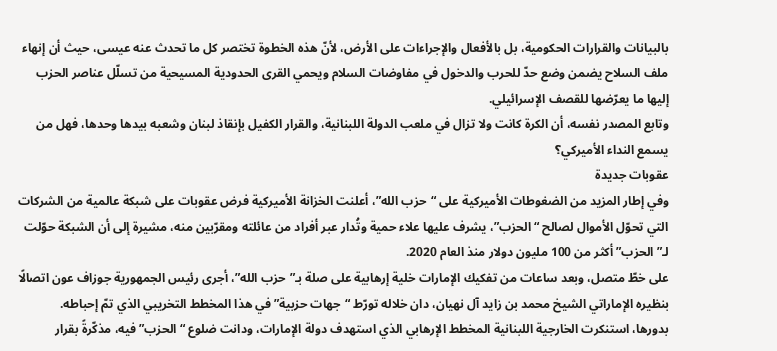بالبيانات والقرارات الحكومية، بل بالأفعال والإجراءات على الأرض، لأنّ هذه الخطوة تختصر كل ما تحدث عنه عيسى، حيث أن إنهاء ملف السلاح يضمن وضع حدّ للحرب والدخول في مفاوضات السلام ويحمي القرى الحدودية المسيحية من تسلّل عناصر الحزب إليها ما يعرّضها للقصف الإسرائيلي.
وتابع المصدر نفسه، أن الكرة كانت ولا تزال في ملعب الدولة اللبنانية، والقرار الكفيل بإنقاذ لبنان وشعبه بيدها وحدها، فهل من يسمع النداء الأميركي؟
عقوبات جديدة
وفي إطار المزيد من الضغوطات الأميركية على “حزب الله”، أعلنت الخزانة الأميركية فرض عقوبات على شبكة عالمية من الشركات التي تحوّل الأموال لصالح “الحزب”، يشرف عليها علاء حمية وتُدار عبر أفراد من عائلته ومقرّبين منه، مشيرة إلى أن الشبكة حوّلت لـ”الحزب” أكثر من 100 مليون دولار منذ العام 2020.
على خطّ متصل، وبعد ساعات من تفكيك الإمارات خلية إرهابية على صلة بـ”حزب الله”، أجرى رئيس الجمهورية جوزاف عون اتصالًا بنظيره الإماراتي الشيخ محمد بن زايد آل نهيان، دان خلاله تورّط “جهات حزبية” في هذا المخطط التخريبي الذي تمّ إحباطه.
بدورها، استنكرت الخارجية اللبنانية المخطط الإرهابي الذي استهدف دولة الإمارات، ودانت ضلوع “الحزب” فيه، مذكّرةً بقرار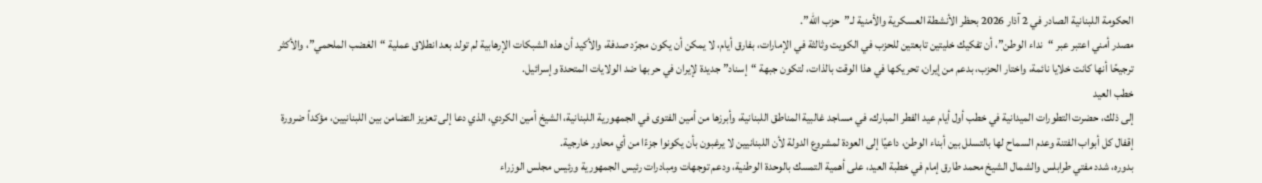الحكومة اللبنانية الصادر في 2 آذار 2026 بحظر الأنشطة العسكرية والأمنية لـ”حزب الله”.
مصدر أمني اعتبر عبر “نداء الوطن”، أن تفكيك خليتين تابعتين للحزب في الكويت وثالثة في الإمارات، بفارق أيام، لا يمكن أن يكون مجرّد صدفة، والأكيد أن هذه الشبكات الإرهابية لم تولد بعد انطلاق عملية “الغضب الملحمي”، والأكثر ترجيحًا أنها كانت خلايا نائمة، واختار الحزب، بدعم من إيران، تحريكها في هذا الوقت بالذات، لتكون جبهة “إسناد” جديدة لإيران في حربها ضد الولايات المتحدة وإسرائيل.
خطب العيد
إلى ذلك، حضرت التطورات الميدانية في خطب أول أيام عيد الفطر المبارك، في مساجد غالبية المناطق اللبنانية، وأبرزها من أمين الفتوى في الجمهورية اللبنانية، الشيخ أمين الكردي، الذي دعا إلى تعزيز التضامن بين اللبنانيين، مؤكداً ضرورة إقفال كل أبواب الفتنة وعدم السماح لها بالتسلل بين أبناء الوطن، داعيًا إلى العودة لمشروع الدولة لأن اللبنانيين لا يرغبون بأن يكونوا جزءًا من أي محاور خارجية.
بدوره، شدد مفتي طرابلس والشمال الشيخ محمد طارق إمام في خطبة العيد، على أهمية التمسك بالوحدة الوطنية، ودعم توجهات ومبادرات رئيس الجمهورية ورئيس مجلس الوزراء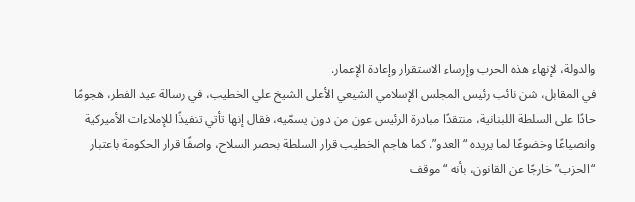والدولة، لإنهاء هذه الحرب وإرساء الاستقرار وإعادة الإعمار.
في المقابل، شن نائب رئيس المجلس الإسلامي الشيعي الأعلى الشيخ علي الخطيب، في رسالة عيد الفطر، هجومًا حادًا على السلطة اللبنانية، منتقدًا مبادرة الرئيس عون من دون يسمّيه، فقال إنها تأتي تنفيذًا للإملاءات الأميركية وانصياعًا وخضوعًا لما يريده “العدو”. كما هاجم الخطيب قرار السلطة بحصر السلاح، واصفًا قرار الحكومة باعتبار “الحزب” خارجًا عن القانون، بأنه “موقف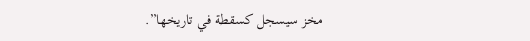مخز سيسجل كسقطة في تاريخها”.